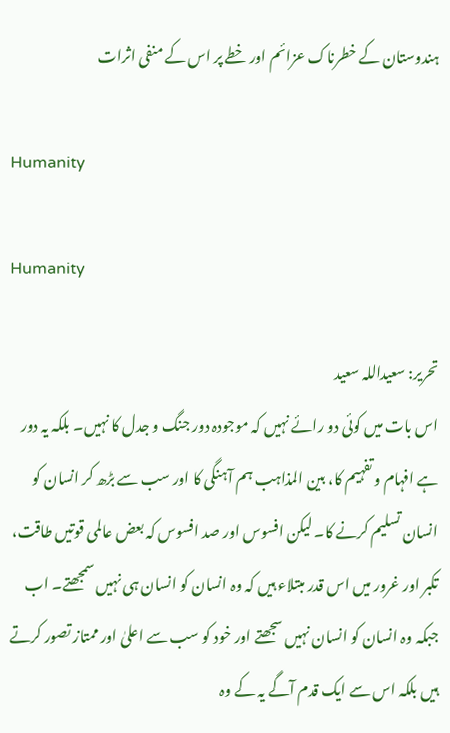ہندوستان کے خطرناک عزائم اور خطے پر اس کے منفی اثرات

Humanity

Humanity

تحریر: سعیداللہ سعید
اس بات میں کوئی دو رائے نہیں کہ موجودہ دور جنگ و جدل کا نہیں۔ بلکہ یہ دور ہے افہام و تفہیم کا، بین المذاہب ہم آہنگی کا اور سب سے بڑھ کر انسان کو انسان تسلیم کرنے کا۔ لیکن افسوس اور صد افسوس کہ بعض عالمی قوتیں طاقت، تکبر اور غرور میں اس قدر مبتلاء ہیں کہ وہ انسان کو انسان ہی نہیں سمجھتے۔ اب جبکہ وہ انسان کو انسان نہیں سجھتے اور خود کو سب سے اعلیٰ اور ممتاز تصور کرتے ہیں بلکہ اس سے ایک قدم آگے یہ کے وہ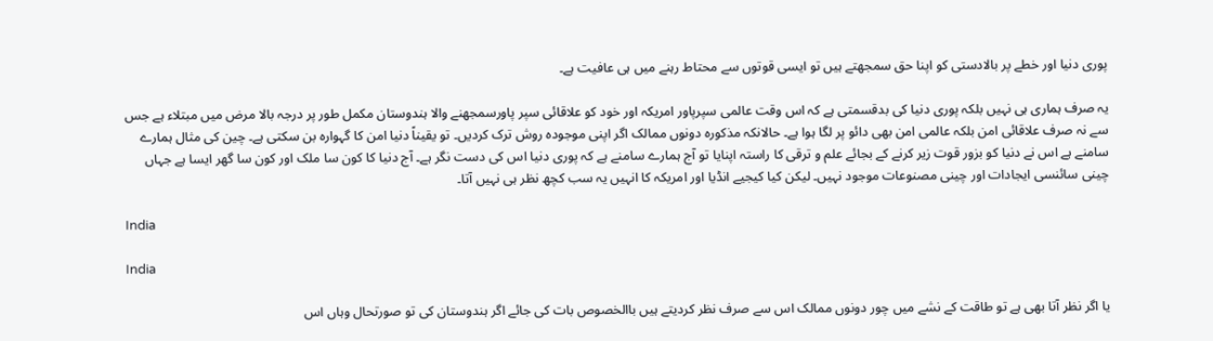پوری دنیا اور خطے پر بالادستی کو اپنا حق سمجھتے ہیں تو ایسی قوتوں سے محتاط رہنے میں ہی عافیت ہے۔

یہ صرف ہماری ہی نہیں بلکہ پوری دنیا کی بدقسمتی ہے کہ اس وقت عالمی سپرپاور امریکہ اور خود کو علاقائی سپر پاورسمجھنے والا ہندوستان مکمل طور پر درجہ بالا مرض میں مبتلاء ہے جس سے نہ صرف علاقائی امن بلکہ عالمی امن بھی دائو پر لگا ہوا ہے۔ حالانکہ مذکورہ دونوں ممالک اگر اپنی موجودہ روش ترک کردیں۔ تو یقیناً دنیا امن کا گہوارہ بن سکتی ہے۔ چین کی مثال ہمارے سامنے ہے اس نے دنیا کو بزور قوت زیر کرنے کے بجائے علم و ترقی کا راستہ اپنایا تو آج ہمارے سامنے ہے کہ پوری دنیا اس کی دست نگر ہے۔ آج دنیا کا کون سا ملک اور کون سا گھر ایسا ہے جہاں چینی سائنسی ایجادات اور چینی مصنوعات موجود نہیں۔ لیکن کیا کیجیے انڈیا اور امریکہ کا انہیں یہ سب کچھ نظر ہی نہیں آتا۔

India

India

یا اگر نظر آتا بھی ہے تو طاقت کے نشے میں چور دونوں ممالک اس سے صرف نظر کردیتے ہیں باالخصوص بات کی جائے اگر ہندوستان کی تو صورتحال وہاں اس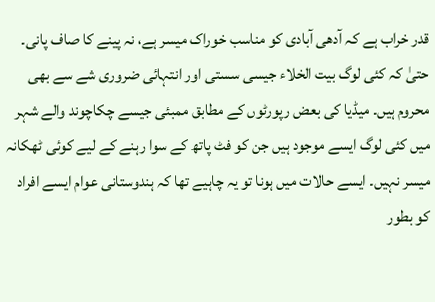قدر خراب ہے کہ آدھی آبادی کو مناسب خوراک میسر ہے، نہ پینے کا صاف پانی۔ حتیٰ کہ کئی لوگ بیت الخلاء جیسی سستی اور انتہائی ضروری شے سے بھی محروم ہیں۔ میڈیا کی بعض رپورٹوں کے مطابق ممبئی جیسے چکاچوند والے شہر میں کئی لوگ ایسے موجود ہیں جن کو فٹ پاتھ کے سوا رہنے کے لیے کوئی ٹھکانہ میسر نہیں۔ ایسے حالات میں ہونا تو یہ چاہیے تھا کہ ہندوستانی عوام ایسے افراد کو بطور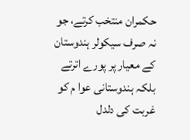حکمران منتخب کرتے، جو نہ صرف سیکولر ہندوستان کے معیار پر پورے اترتے بلکہ ہندوستانی عوا م کو غربت کی دلدل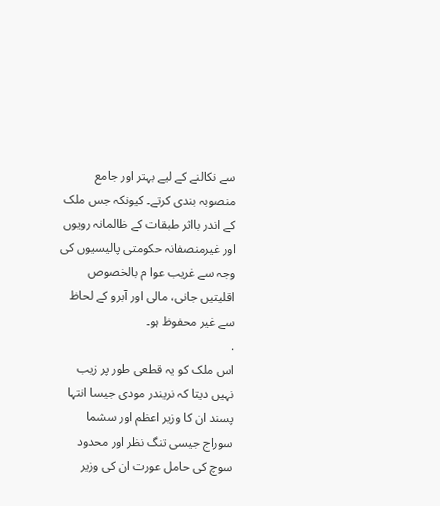سے نکالنے کے لیے بہتر اور جامع منصوبہ بندی کرتے۔ کیونکہ جس ملک کے اندر بااثر طبقات کے ظالمانہ رویوں اور غیرمنصفانہ حکومتی پالیسیوں کی وجہ سے غریب عوا م بالخصوص اقلیتیں جانی، مالی اور آبرو کے لحاظ سے غیر محفوظ ہو۔
.
اس ملک کو یہ قطعی طور پر زیب نہیں دیتا کہ نریندر مودی جیسا انتہا پسند ان کا وزیر اعظم اور سشما سوراج جیسی تنگ نظر اور محدود سوچ کی حامل عورت ان کی وزیر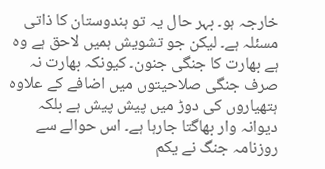خارجہ ہو۔ بہر حال یہ تو ہندوستان کا ذاتی مسئلہ ہے۔ لیکن جو تشویش ہمیں لاحق ہے وہ ہے بھارت کا جنگی جنون۔ کیونکہ بھارت نہ صرف جنگی صلاحیتوں میں اضافے کے علاوہ ہتھیاروں کی دوڑ میں پیش پیش ہے بلکہ دیوانہ وار بھاگتا جارہا ہے۔ اس حوالے سے روزنامہ جنگ نے یکم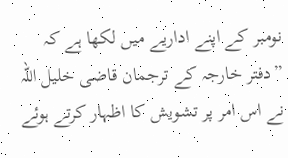نومبر کے اپنے اداریے میں لکھا ہے کہ ”دفتر خارجہ کے ترجمان قاضی خلیل اللہ نے اس امر پر تشویش کا اظہار کرتے ہوئے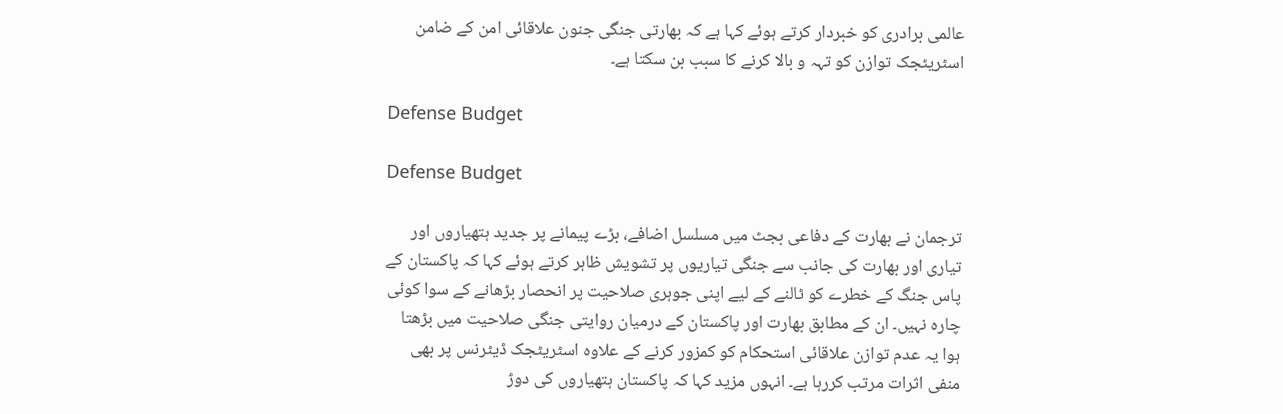عالمی برادری کو خبردار کرتے ہوئے کہا ہے کہ بھارتی جنگی جنون علاقائی امن کے ضامن اسٹریٹجک توازن کو تہہ و بالا کرنے کا سبب بن سکتا ہے۔

Defense Budget

Defense Budget

ترجمان نے بھارت کے دفاعی بجٹ میں مسلسل اضافے، بڑے پیمانے پر جدید ہتھیاروں اور تیاری اور بھارت کی جانب سے جنگی تیاریوں پر تشویش ظاہر کرتے ہوئے کہا کہ پاکستان کے پاس جنگ کے خطرے کو ٹالنے کے لیے اپنی جوہری صلاحیت پر انحصار بڑھانے کے سوا کوئی چارہ نہیں۔ ان کے مطابق بھارت اور پاکستان کے درمیان روایتی جنگی صلاحیت میں بڑھتا ہوا یہ عدم توازن علاقائی استحکام کو کمزور کرنے کے علاوہ اسٹریٹجک ڈیٹرنس پر بھی منفی اثرات مرتب کررہا ہے۔ انہوں مزید کہا کہ پاکستان ہتھیاروں کی دوڑ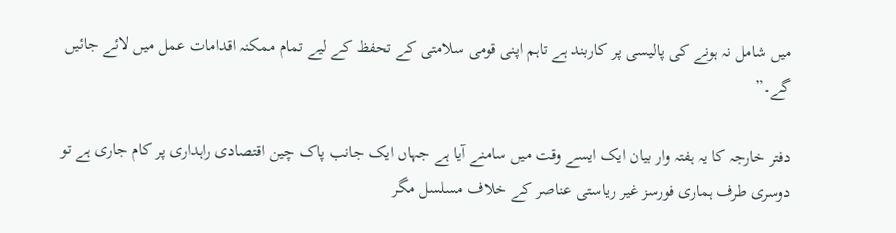میں شامل نہ ہونے کی پالیسی پر کاربند ہے تاہم اپنی قومی سلامتی کے تحفظ کے لیے تمام ممکنہ اقدامات عمل میں لائے جائیں گے۔”

دفتر خارجہ کا یہ ہفتہ وار بیان ایک ایسے وقت میں سامنے آیا ہے جہاں ایک جانب پاک چین اقتصادی راہداری پر کام جاری ہے تو دوسری طرف ہماری فورسز غیر ریاستی عناصر کے خلاف مسلسل مگر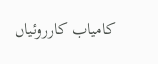کامیاب کارروئیاں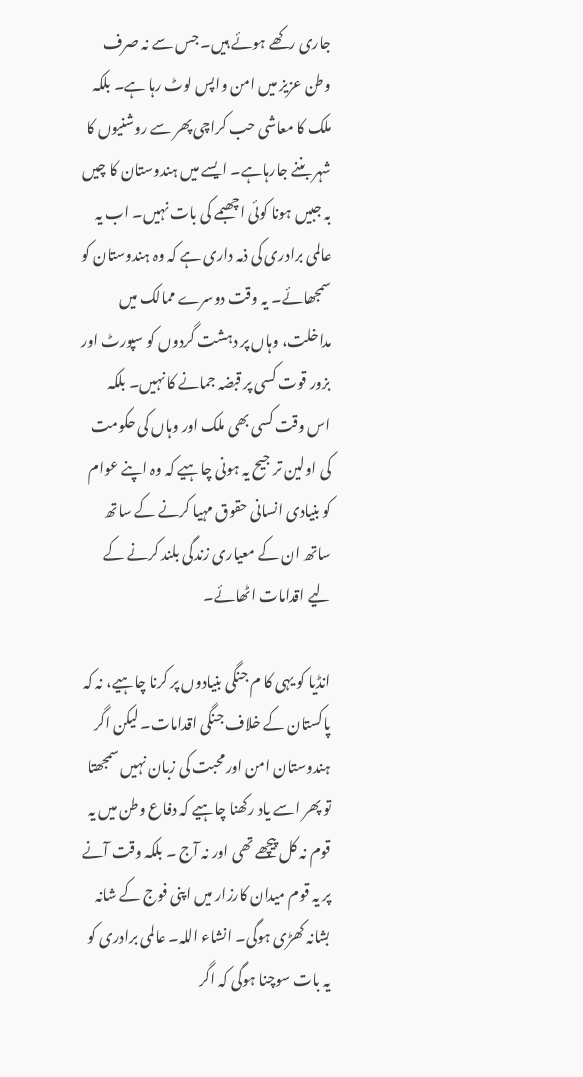جاری رکھے ہوئے ہیں۔ جس سے نہ صرف وطن عزیز میں امن واپس لوٹ رہا ہے۔ بلکہ ملک کا معاشی حب کراچی پھر سے روشنیوں کا شہر بننے جارہاہے۔ ایسے میں ہندوستان کا چیں بہ جبیں ہونا کوئی اچھبمے کی بات نہیں۔ اب یہ عالمی برادری کی ذمہ داری ہے کہ وہ ہندوستان کو سمجھائے۔ یہ وقت دوسرے ممالک میں مداخلت، وہاں پر دہشت گردوں کو سپورٹ اور بزور قوت کسی پر قبضہ جمانے کا نہیں۔ بلکہ اس وقت کسی بھی ملک اور وہاں کی حکومت کی اولین تر جیح یہ ہونی چاہیے کہ وہ اپنے عوام کو بنیادی انسانی حقوق مہیا کرنے کے ساتھ ساتھ ان کے معیاری زندگی بلند کرنے کے لیے اقدامات اٹھائے۔

انڈیا کو یہی کا م جنگی بنیادوں پر کرنا چاہیے، نہ کہ پاکستان کے خلاف جنگی اقدامات۔ لیکن اگر ہندوستان امن اورمحبت کی زبان نہیں سمجھتا تو پھر اسے یاد رکھنا چاہیے کہ دفاع وطن میں یہ قوم نہ کل پیچھے تھی اور نہ آج ۔ بلکہ وقت آنے پر یہ قوم میدان کارزار میں اپنی فوج کے شانہ بشانہ کھڑی ہوگی۔ انشاء اللہ۔ عالمی برادری کو یہ بات سوچنا ہوگی کہ اگر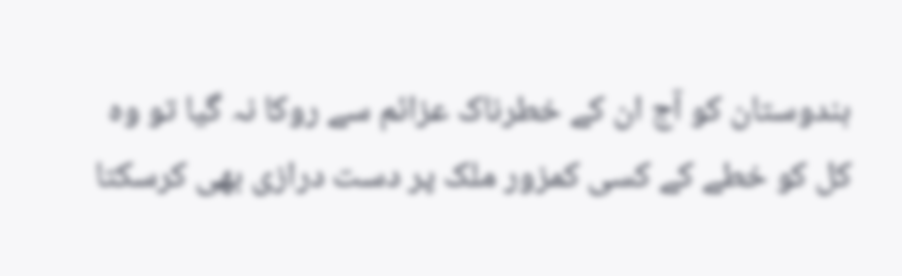ہندوستان کو آج ان کے خطرناک عزائم سے روکا نہ گیا تو وہ کل کو خطے کے کسی کمزور ملک پر دست درازی بھی کرسکتا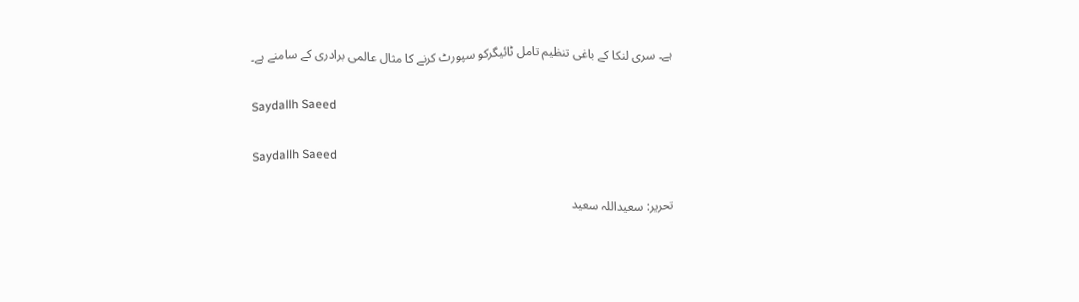ہے۔ سری لنکا کے باغی تنظیم تامل ٹائیگرکو سپورٹ کرنے کا مثال عالمی برادری کے سامنے ہے۔

Saydallh Saeed

Saydallh Saeed

تحریر: سعیداللہ سعید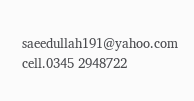saeedullah191@yahoo.com
cell.0345 2948722